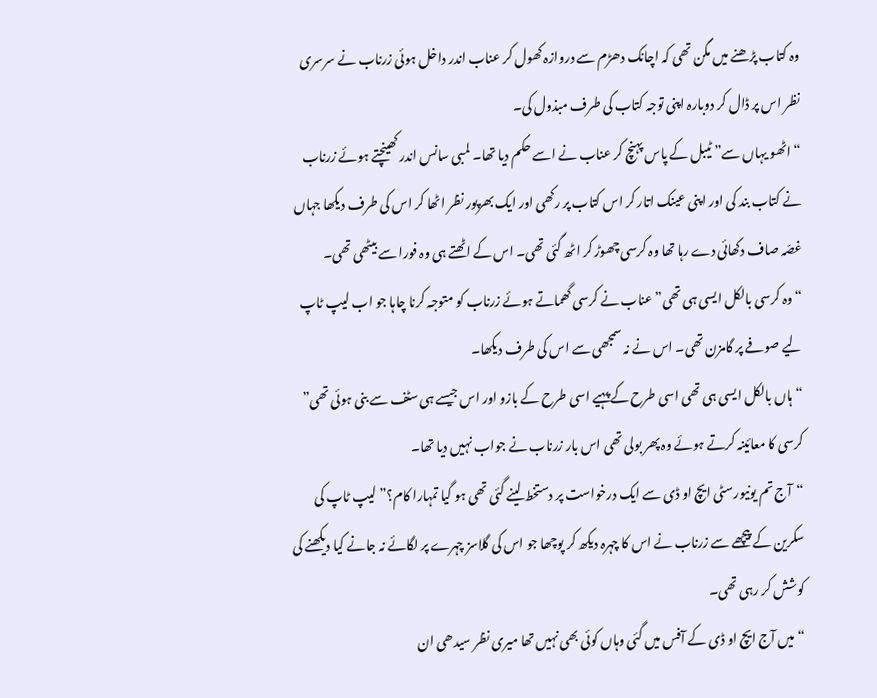وہ کتاب پڑھنے میں مگن تھی کہ اچانک دھڑم سے دروازہ کھول کر عناب اندر داخل ہوئی زرناب نے سرسری نظر اس پر ڈال کر دوبارہ اپنی توجہ کتاب کی طرف مبذول کی۔
“اٹھو یہاں سے” ٹیبل کے پاس پہنچ کر عناب نے اسے حکم دیا تھا۔ لمبی سانس اندر کھینچتے ہوئے زرناب نے کتاب بند کی اور اپنی عینک اتار کر اس کتاب پر رکھی اور ایک بھرپور نظر اٹھا کر اس کی طرف دیکھا جہاں غصّہ صاف دکھائی دے رہا تھا وہ کرسی چھوڑ کر اٹھ گئی تھی۔ اس کے اٹھتے ہی وہ فورا سے بیٹھی تھی۔
“وہ کرسی بالکل ایسی ہی تھی” عناب نے کرسی گھماتے ہوئے زرناب کو متوجہ کرنا چاہا جو اب لیپ ٹاپ لیے صوفے پر گامزن تھی۔ اس نے نہ سمجھی سے اس کی طرف دیکھا۔
“ہاں بالکل ایسی ہی تھی اسی طرح کے پہیے اسی طرح کے بازو اور اس جیسے ہی سٹف سے بنی ہوئی تھی” کرسی کا معائینہ کرتے ہوئے وہ پھر بولی تھی اس بار زرناب نے جواب نہیں دیا تھا۔
“آج تم یونیورسٹی ایچ او ڈی سے ایک درخواست پر دستخط لینے گئی تھی ہو گیا تمہارا کام؟” لیپ ٹاپ کی سکرین کے پیچھے سے زرناب نے اس کا چہرہ دیکھ کر پوچھا جو اس کی گلاسز چہرے پر لگائے نہ جانے کیا دیکھنے کی کوشش کر رہی تھی۔
“میں آج ایچ او ڈی کے آفس میں گئی وہاں کوئی بھی نہیں تھا میری نظر سیدھی ان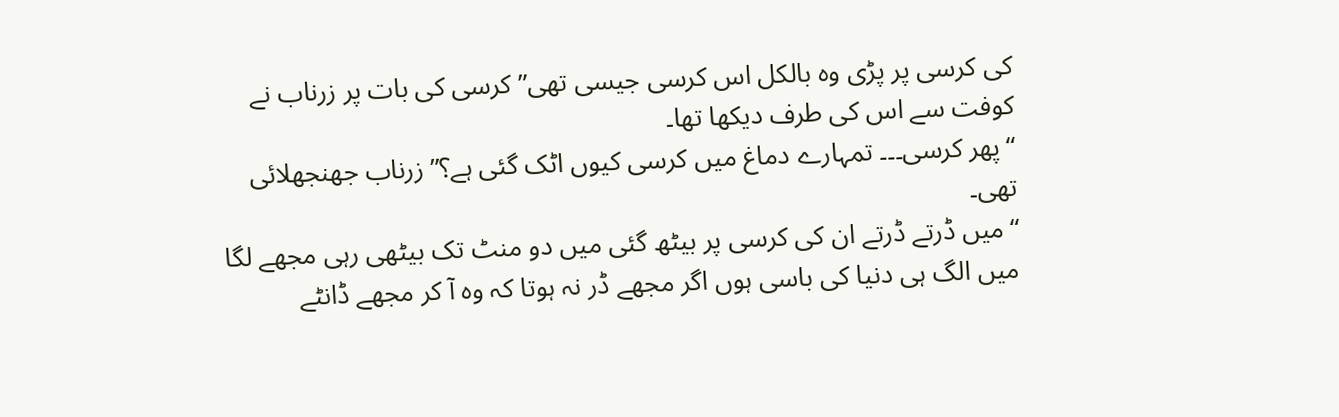کی کرسی پر پڑی وہ بالکل اس کرسی جیسی تھی” کرسی کی بات پر زرناب نے کوفت سے اس کی طرف دیکھا تھا۔
“پھر کرسی۔۔۔ تمہارے دماغ میں کرسی کیوں اٹک گئی ہے؟” زرناب جهنجهلائی تھی۔
“میں ڈرتے ڈرتے ان کی کرسی پر بیٹھ گئی میں دو منٹ تک بیٹھی رہی مجھے لگا میں الگ ہی دنیا کی باسی ہوں اگر مجھے ڈر نہ ہوتا کہ وہ آ کر مجھے ڈانٹے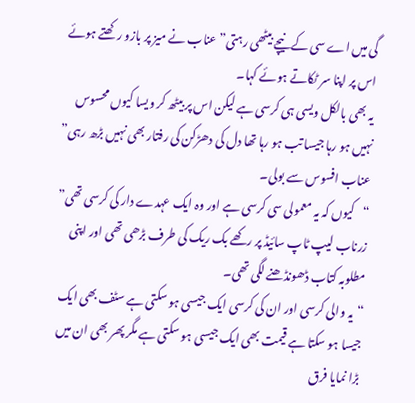گی میں اے سی کے نیچے بیٹھی رہتی” عناب نے میز پر بازو رکھتے ہوئے اس پر اپنا سر ٹکاتے ہوئے کہا۔
یہ بھی بالکل ویسی ہی کرسی ہے لیکن اس پر بیٹھ کر ویسا کیوں محسوس نہیں ہو رہا جیسا تب ہو رہا تھا دل کی دھڑکن کی رفتار بھی نہیں بڑھ رہی” عناب افسوس سے بولی۔
“کیوں کہ یہ معمولی سی کرسی ہے اور وہ ایک عہدے دار کی کرسی تھی” زرناب لیپ ٹاپ سائیڈ پر رکھے بک ریک کی طرف بڑھی تھی اور اپنی مطلوبہ کتاب ڈھونڈھنے لگی تھی۔
“یہ والی کرسی اور ان کی کرسی ایک جیسی ہو سکتی ہے سٹف بھی ایک جیسا ہو سکتا ہے قیمت بھی ایک جیسی ہو سکتی ہے مگر پھر بھی ان میں بڑا نمايا فرق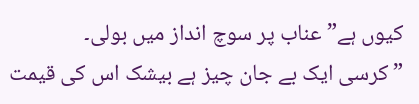کیوں ہے” عناب پر سوچ انداز میں بولی۔
” کرسی ایک بے جان چیز ہے بیشک اس کی قیمت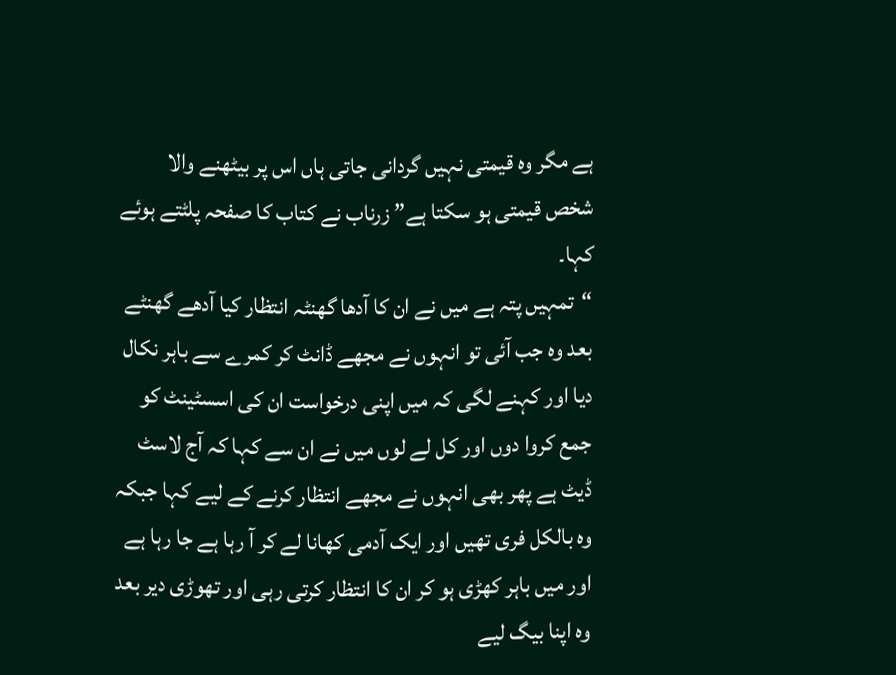ہے مگر وہ قیمتی نہیں گردانی جاتی ہاں اس پر بیٹھنے والا شخص قیمتی ہو سکتا ہے” زرناب نے کتاب کا صفحہ پلٹتے ہوئے کہا۔
“تمہیں پتہ ہے میں نے ان کا آدھا گھنٹہ انتظار کیا آدھے گھنٹے بعد وہ جب آئی تو انہوں نے مجھے ڈانٹ کر کمرے سے باہر نکال دیا اور کہنے لگی کہ میں اپنی درخواست ان کی اسسٹینٹ کو جمع کروا دوں اور کل لے لوں میں نے ان سے کہا کہ آج لاسٹ ڈیٹ ہے پھر بھی انہوں نے مجھے انتظار کرنے کے لیے کہا جبکہ وہ بالکل فری تھیں اور ایک آدمی کھانا لے کر آ رہا ہے جا رہا ہے اور میں باہر کھڑی ہو کر ان کا انتظار کرتی رہی اور تھوڑی دیر بعد وہ اپنا بیگ لیے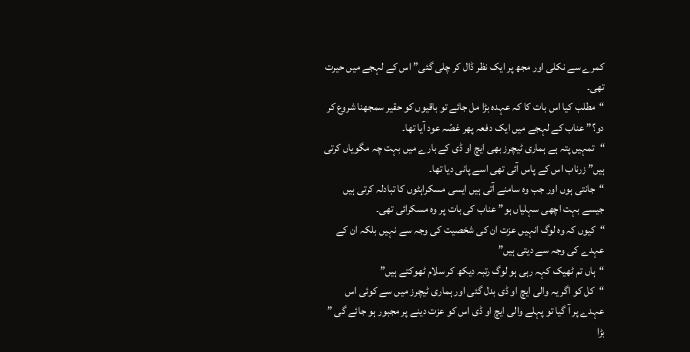کمرے سے نکلی اور مجھ پر ایک نظر ڈال کر چلی گئی” اس کے لہجے میں حیرت تھی۔
“مطلب کیا اس بات کا کہ عہدہ بڑا مل جائے تو باقیوں کو حقیر سمجھنا شروع کر دو؟” عناب کے لہجے میں ایک دفعہ پھر غصّہ عود آیا تھا۔
“تمہیں پتہ ہے ہماری ٹیچرز بھی ایچ او ڈی کے بارے میں بہت چہ مگویاں کرتی ہیں” زرناب اس کے پاس آئی تھی اسے پانی دیا تھا۔
“جانتی ہوں اور جب وہ سامنے آتی ہیں ایسی مسکراہٹوں کا تبادلہ کرتی ہیں جیسے بہت اچھی سہلیاں ہو” عناب کی بات پر وہ مسکرائی تھی۔
“کیوں کہ وہ لوگ انہیں عزت ان کی شخصیت کی وجہ سے نہیں بلکہ ان کے عہدے کی وجہ سے دیتی ہیں”
“ہاں تم ٹھیک کہہ رہی ہو لوگ رتبہ دیکھ کر سلام ٹھوکتے ہیں”
“کل کو اگر یہ والی ایچ او ڈی بدل گئی اور ہماری ٹیچرز میں سے کوئی اس عہدے پر آ گیا تو پہلے والی ایچ او ڈی اس کو عزت دینے پر مجبور ہو جائے گی ” بڑا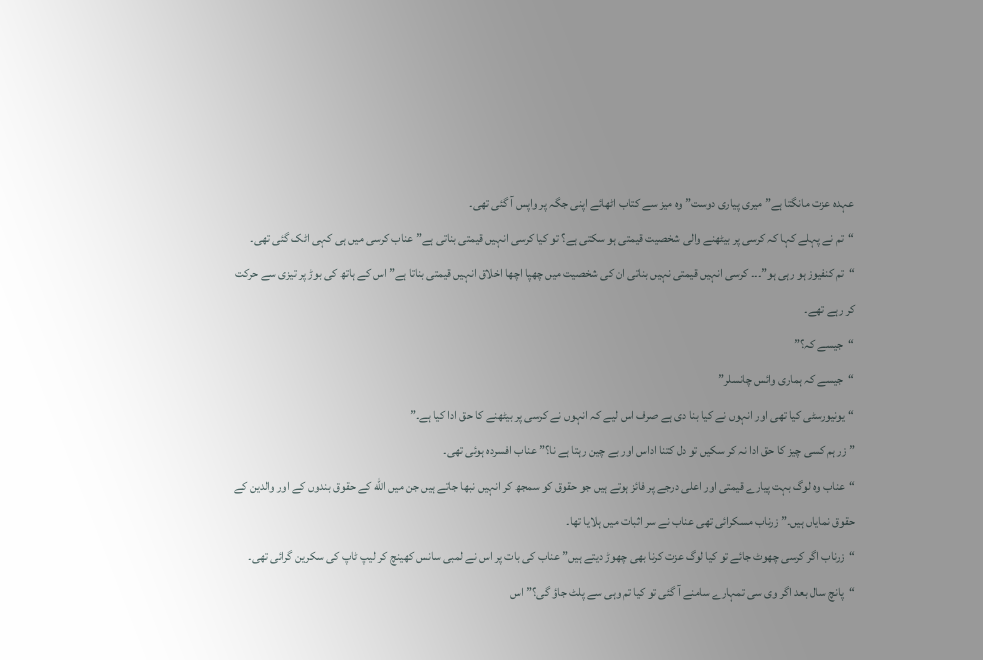عہدہ عزت مانگتا ہے” میری پیاری دوست” وہ میز سے کتاب اٹھائے اپنی جگہ پر واپس آ گئی تھی۔
“تم نے پہلے کہا کہ کرسی پر بیٹھنے والی شخصیت قیمتی ہو سکتی ہے؟ تو کیا کرسی انہیں قیمتی بناتی ہے” عناب کرسی میں ہی کہی اٹک گئی تھی۔
“تم کنفیوز ہو رہی ہو”۔۔۔ کرسی انہیں قیمتی نہیں بناتی ان کی شخصیت میں چھپا اچھا اخلاق انہیں قیمتی بناتا ہے” اس کے ہاتھ کی بوڑ پر تیزی سے حرکت کر رہے تھے۔
“جیسے کہ؟”
“جیسے کہ ہماری وائس چانسلر”
“یونیورسٹی کیا تھی اور انہوں نے کیا بنا دی ہے صرف اس لیے کہ انہوں نے کرسی پر بیٹھنے کا حق ادا کیا ہے۔”
” زر ہم کسی چیز کا حق ادا نہ کر سکیں تو دل کتنا اداس اور بے چین رہتا ہے نا؟” عناب افسردہ ہوئی تھی۔
“عناب وہ لوگ بہت پیارے قیمتی اور اعلی درجے پر فائز ہوتے ہیں جو حقوق کو سمجھ کر انہیں نبها جاتے ہیں جن میں اللّه کے حقوق بندوں کے اور والدین کے حقوق نمایاں ہیں۔” زرناب مسکرائی تھی عناب نے سر اثبات میں ہلایا تھا۔
“زرناب اگر کرسی چھوٹ جائے تو کیا لوگ عزت کرنا بھی چھوڑ دیتے ہیں” عناب کی بات پر اس نے لمبی سانس کھینچ کر لیپ ٹاپ کی سکرین گرائی تھی۔
“پانچ سال بعد اگر وی سی تمہارے سامنے آ گئی تو کیا تم وہی سے پلٹ جاؤ گی؟” اس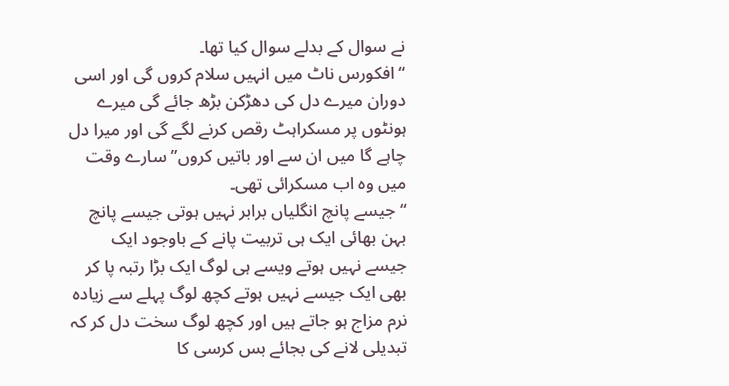نے سوال کے بدلے سوال کیا تھا۔
“افکورس ناٹ میں انہیں سلام کروں گی اور اسی دوران میرے دل کی دھڑکن بڑھ جائے گی میرے ہونٹوں پر مسکراہٹ رقص کرنے لگے گی اور میرا دل چاہے گا میں ان سے اور باتیں کروں” سارے وقت میں وہ اب مسکرائی تھی۔
“جیسے پانچ انگلیاں برابر نہیں ہوتی جیسے پانچ بہن بھائی ایک ہی تربیت پانے کے باوجود ایک جیسے نہیں ہوتے ویسے ہی لوگ ایک بڑا رتبہ پا کر بھی ایک جیسے نہیں ہوتے کچھ لوگ پہلے سے زیادہ نرم مزاج ہو جاتے ہیں اور کچھ لوگ سخت دل کر کہ تبدیلی لانے کی بجائے بس کرسی کا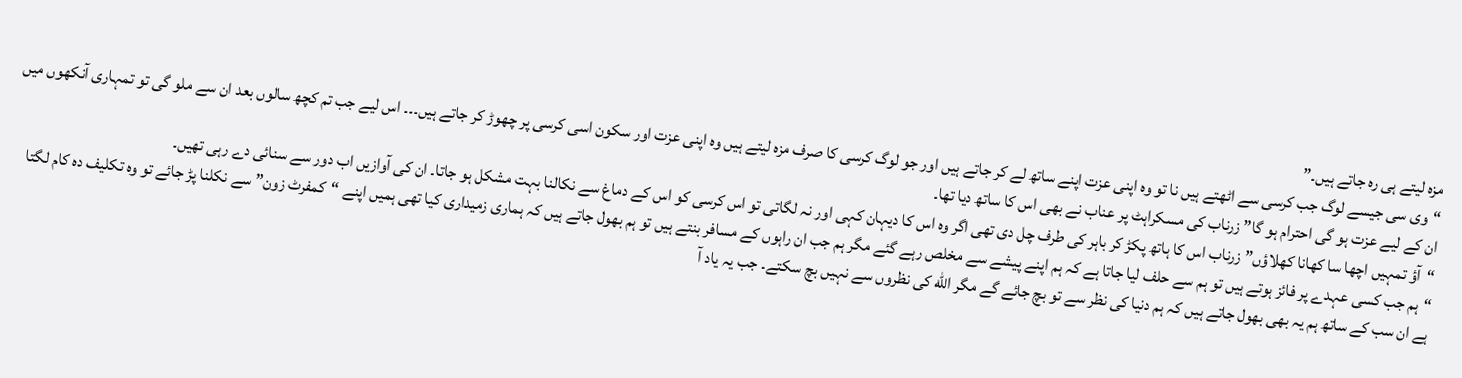مزہ لیتے ہی رہ جاتے ہیں۔”
“وی سی جیسے لوگ جب کرسی سے اٹھتے ہیں نا تو وہ اپنی عزت اپنے ساتھ لے کر جاتے ہیں اور جو لوگ کرسی کا صرف مزہ لیتے ہیں وہ اپنی عزت اور سکون اسی کرسی پر چھوڑ کر جاتے ہیں۔۔۔ اس لیے جب تم کچھ سالوں بعد ان سے ملو گی تو تمہاری آنکھوں میں ان کے لیے عزت ہو گی احترام ہو گا” زرناب کی مسکراہٹ پر عناب نے بھی اس کا ساتھ دیا تھا۔
“آؤ تمہیں اچھا سا کھانا کھلاؤں” زرناب اس کا ہاتھ پکڑ کر باہر کی طرف چل دی تھی اگر وہ اس کا دیہان کہی اور نہ لگاتی تو اس کرسی کو اس کے دماغ سے نکالنا بہت مشکل ہو جاتا۔ ان کی آوازیں اب دور سے سنائی دے رہی تھیں۔
“ہم جب کسی عہدے پر فائز ہوتے ہیں تو ہم سے حلف لیا جاتا ہے کہ ہم اپنے پیشے سے مخلص رہے گئے مگر ہم جب ان راہوں کے مسافر بنتے ہیں تو ہم بھول جاتے ہیں کہ ہماری زمیداری کیا تھی ہمیں اپنے “کمفرٹ زون” سے نکلنا پڑ جائے تو وہ تکلیف دہ کام لگتا ہے ان سب کے ساتھ ہم یہ بھی بھول جاتے ہیں کہ ہم دنیا کی نظر سے تو بچ جائے گے مگر اللّه کی نظروں سے نہیں بچ سکتے۔ جب یہ یاد آ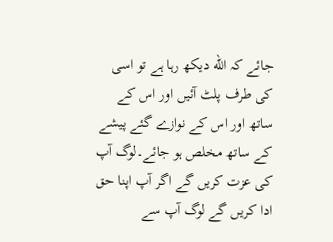جائے کہ اللّه دیکھ رہا ہے تو اسی کی طرف پلٹ آئیں اور اس کے ساتھ اور اس کے نوازے گئے پیشے کے ساتھ مخلص ہو جائے۔لوگ آپ کی عزت کریں گے اگر آپ اپنا حق ادا کریں گے لوگ آپ سے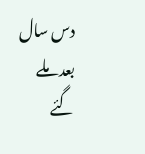دس سال بعد ملے گئے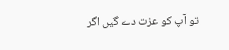تو آپ کو عزت دے گیں اگر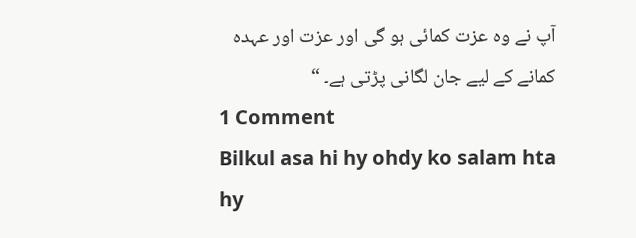آپ نے وہ عزت کمائی ہو گی اور عزت اور عہدہ کمانے کے لیے جان لگانی پڑتی ہے۔ “
1 Comment
Bilkul asa hi hy ohdy ko salam hta hy